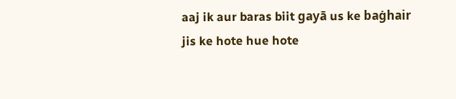aaj ik aur baras biit gayā us ke baġhair
jis ke hote hue hote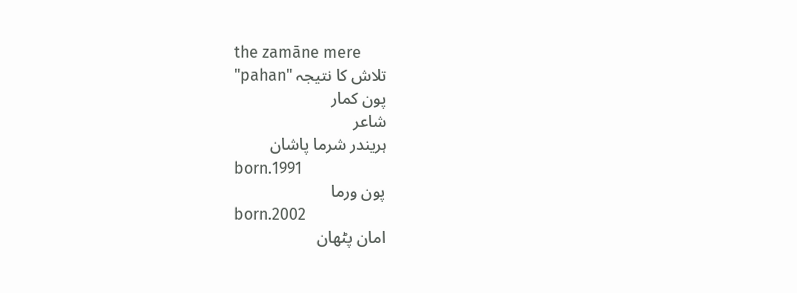the zamāne mere
تلاش کا نتیجہ "pahan"
پون کمار
شاعر
ہریندر شرما پاشان
born.1991
پون ورما
born.2002
امان پٹھان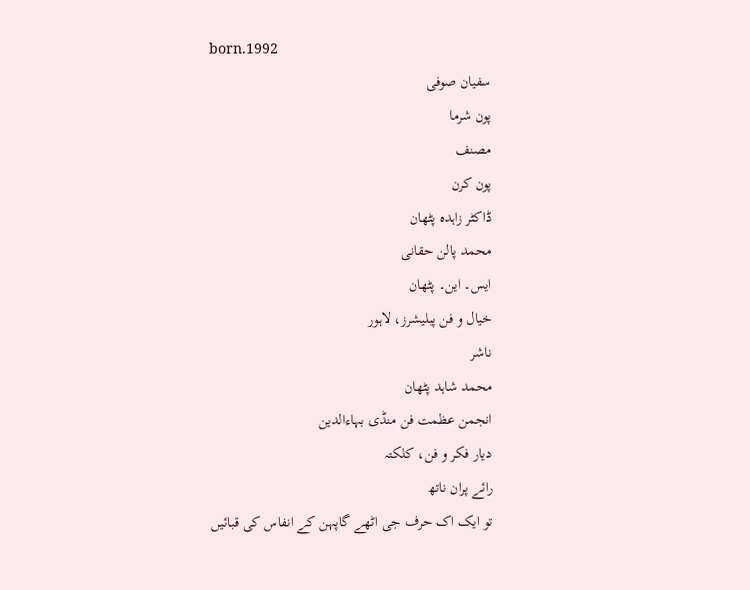born.1992
سفیان صوفی
پون شرما
مصنف
پون کرن
ڈاکٹر زاہدہ پٹھان
محمد پالن حقانی
ایس۔ این۔ پٹھان
خیال و فن پبلیشرز، لاہور
ناشر
محمد شاہد پٹھان
انجمن عظمت فن منڈی بہاءالدین
دیار فکر و فن، کلکتہ
رائے پران ناتھ
تو ایک اک حرف جی اٹھے گاپہن کے انفاس کی قبائیں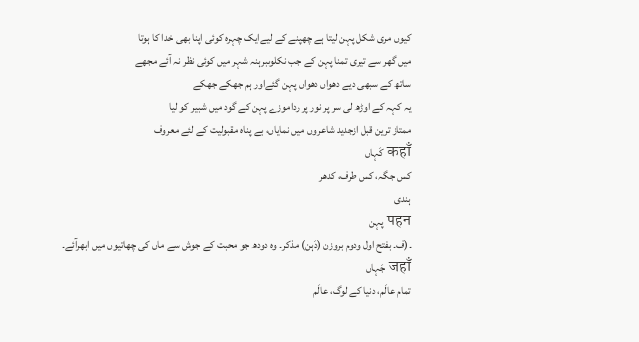کیوں مری شکل پہن لیتا ہے چھپنے کے لیےایک چہرہ کوئی اپنا بھی خدا کا ہوتا
میں گھر سے تیری تمنا پہن کے جب نکلوںبرہنہ شہر میں کوئی نظر نہ آئے مجھے
ساتھ کے سبھی دیے دھواں دھواں پہن گئےاور ہم جھکے جھکے
یہ کہہ کے اوڑھ لی سر پر نور پر رداموزے پہن کے گود میں شبیر کو لیا
ممتاز ترین قبل ازجدید شاعروں میں نمایاں، بے پناہ مقبولیت کے لئے معروف
कहाँ کَہاں
کس جگہ، کس طرف، کدھر
ہندی
पहन پہن
۔(ف۔ بفتح اول ودوم بروزن (دَہن) مذکر۔ وہ دودھ جو محبت کے جوش سے ماں کی چھاتیوں میں ابھرآئے۔
जहाँ جَہاں
تمام عالَم، دنیا کے لوگ، عالَم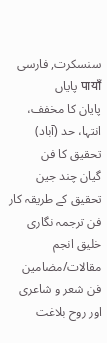سنسکرت, فارسی
पायाँ پایاں
پایان کا مخفف، انتہا، حد (آباد)
تحقیق کا فن
گیان چند جین
تحقیق کے طریقہ کار
فن ترجمہ نگاری
خلیق انجم
مقالات/مضامین
فن شعر و شاعری اور روح بلاغت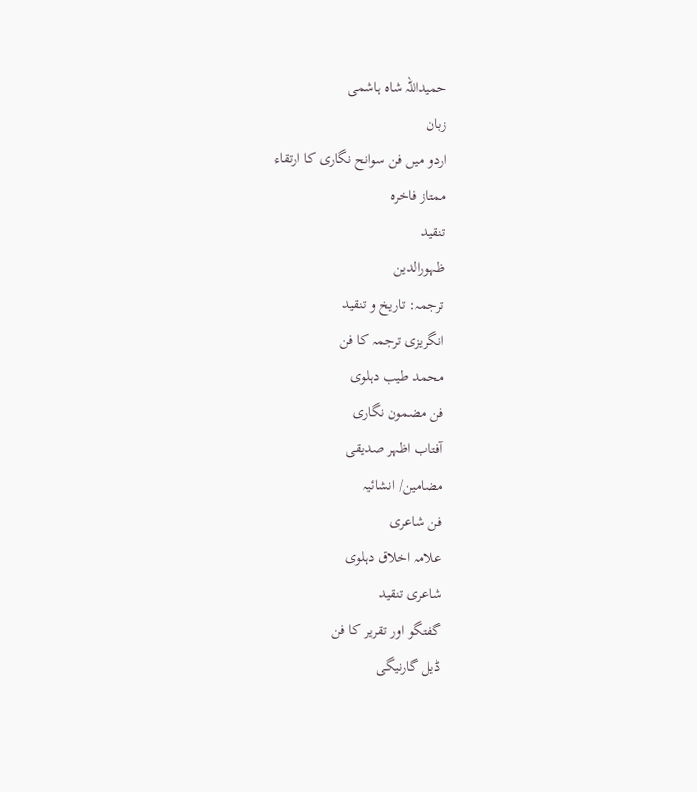حمیداللہ شاہ ہاشمی
زبان
اردو میں فن سوانح نگاری کا ارتقاء
ممتاز فاخرہ
تنقید
ظہورالدین
ترجمہ: تاریخ و تنقید
انگریزی ترجمہ کا فن
محمد طیب دہلوی
فن مضمون نگاری
آفتاب اظہر صدیقی
مضامین/ انشائیہ
فن شاعری
علامہ اخلاق دہلوی
شاعری تنقید
گفتگو اور تقریر کا فن
ڈیل گارنیگی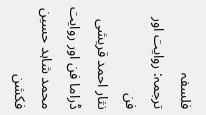فلسفہ
ترجمہ: روایت اور فن
نثار احمد قریشی
ڈراما فن اور روایت
محمد شاہد حسین
فکشن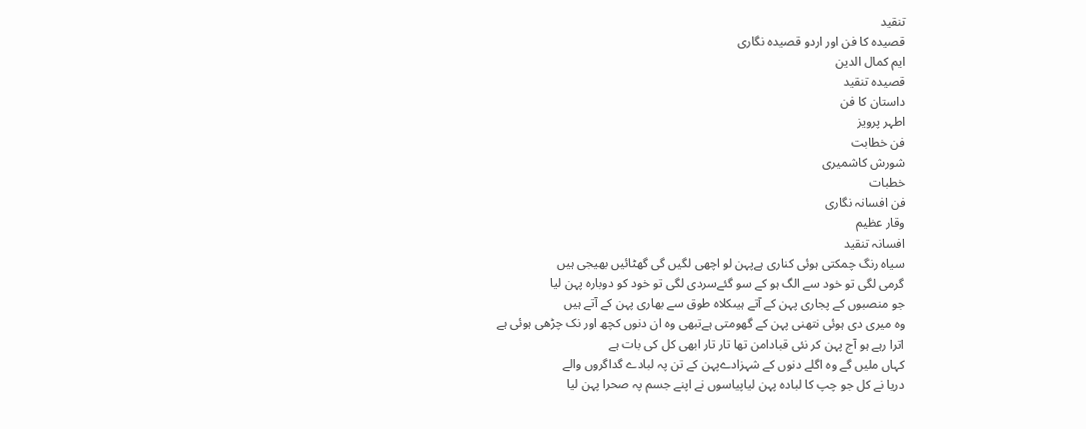تنقید
قصیدہ کا فن اور اردو قصیدہ نگاری
ایم کمال الدین
قصیدہ تنقید
داستان کا فن
اطہر پرویز
فن خطابت
شورش کاشمیری
خطبات
فن افسانہ نگاری
وقار عظیم
افسانہ تنقید
سیاہ رنگ چمکتی ہوئی کناری ہےپہن لو اچھی لگیں گی گھٹائیں بھیجی ہیں
گرمی لگی تو خود سے الگ ہو کے سو گئےسردی لگی تو خود کو دوبارہ پہن لیا
جو منصبوں کے پجاری پہن کے آتے ہیںکلاہ طوق سے بھاری پہن کے آتے ہیں
وہ میری دی ہوئی نتھنی پہن کے گھومتی ہےتبھی وہ ان دنوں کچھ اور نک چڑھی ہوئی ہے
اترا رہے ہو آج پہن کر نئی قبادامن تھا تار تار ابھی کل کی بات ہے
کہاں ملیں گے وہ اگلے دنوں کے شہزادےپہن کے تن پہ لبادے گداگروں والے
دریا نے کل جو چپ کا لبادہ پہن لیاپیاسوں نے اپنے جسم پہ صحرا پہن لیا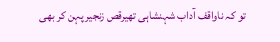تو کہ ناواقف آداب شہنشاہی تھیرقص زنجیر پہن کر بھی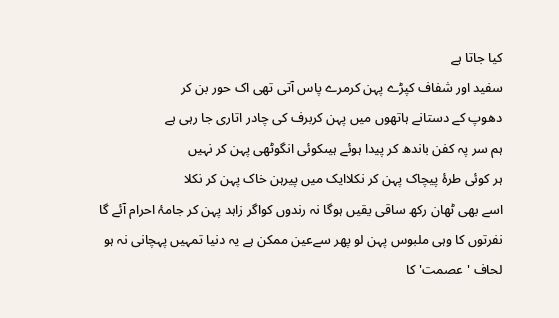کیا جاتا ہے
سفید اور شفاف کپڑے پہن کرمرے پاس آتی تھی اک حور بن کر
دھوپ کے دستانے ہاتھوں میں پہن کربرف کی چادر اتاری جا رہی ہے
ہم سر پہ کفن باندھ کر پیدا ہوئے ہیںکوئی انگوٹھی پہن کر نہیں
ہر کوئی طرۂ پیچاک پہن کر نکلاایک میں پیرہن خاک پہن کر نکلا
اسے بھی ٹھان رکھ ساقی یقیں ہوگا نہ رندوں کواگر زاہد پہن کر جامۂ احرام آئے گا
نفرتوں کا وہی ملبوس پہن لو پھر سےعین ممکن ہے یہ دنیا تمہیں پہچانی نہ ہو
لحاف 'عصمت' کا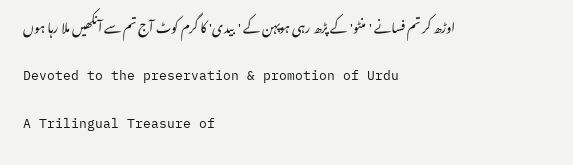اوڑھ کر تم فسانے 'منٹو' کے پڑھ رہی ہوپہن کے 'بیدی' کا گرم کوٹ آج تم سے آنکھیں ملا رہا ہوں
Devoted to the preservation & promotion of Urdu
A Trilingual Treasure of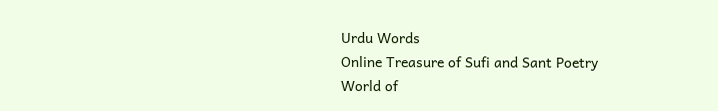Urdu Words
Online Treasure of Sufi and Sant Poetry
World of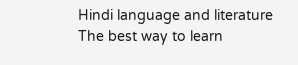Hindi language and literature
The best way to learn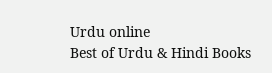Urdu online
Best of Urdu & Hindi Books